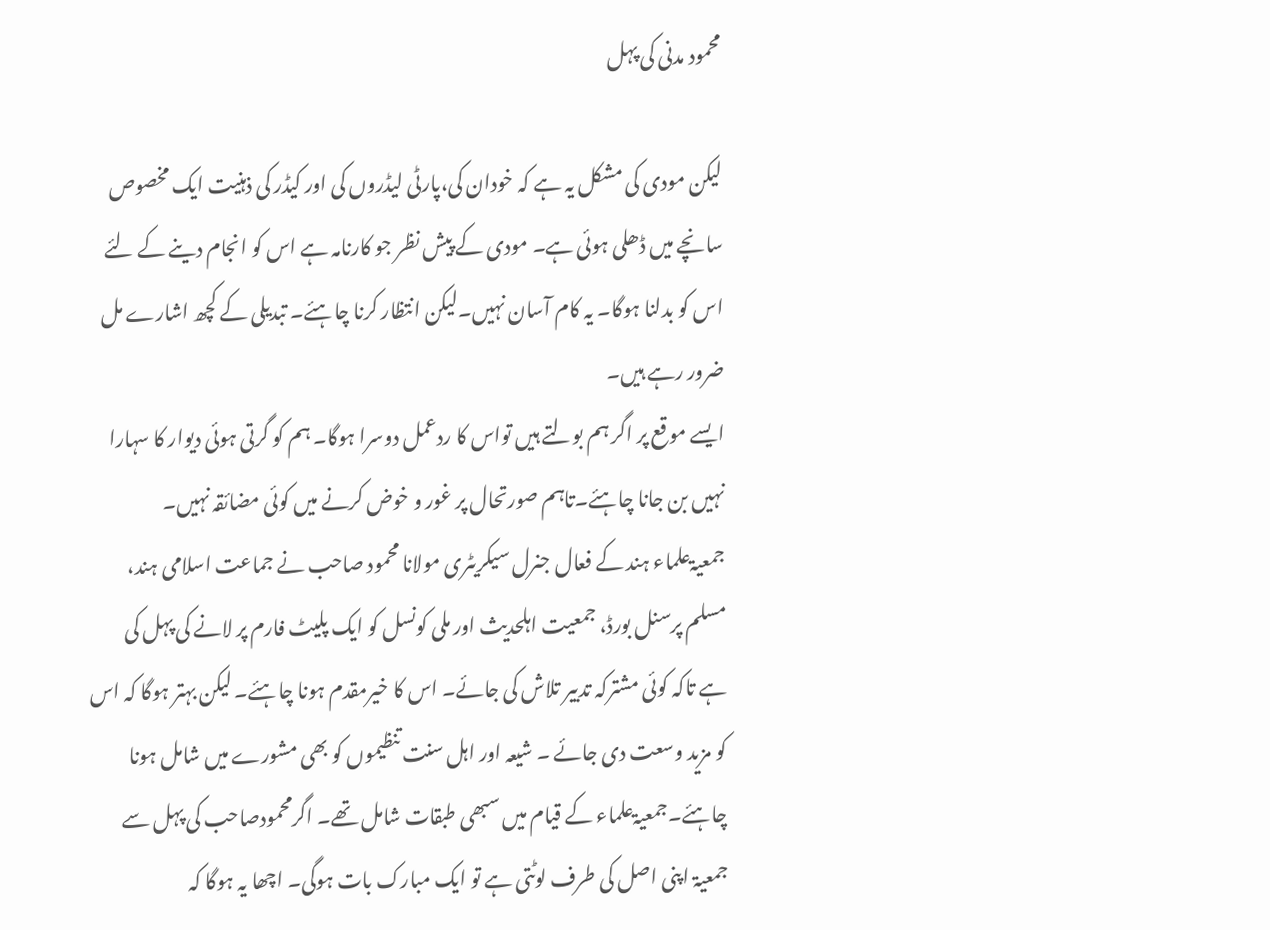محمود مدنی کی پہل

لیکن مودی کی مشکل یہ ہے کہ خودان کی،پارٹی لیڈروں کی اور کیڈر کی ذہنیت ایک مخصوص سانچے میں ڈھلی ہوئی ہے۔ مودی کے پیش نظر جو کارنامہ ہے اس کو انجام دینے کے لئے اس کو بدلنا ہوگا۔ یہ کام آسان نہیں۔لیکن انتظار کرنا چاہئے۔ تبدیلی کے کچھ اشارے مل ضرور رہے ہیں۔
ایسے موقع پر اگر ہم بولتے ہیں تواس کا ردعمل دوسرا ہوگا۔ ہم کو گرتی ہوئی دیوار کا سہارا نہیں بن جانا چاہئے۔تاہم صورتحال پر غور و خوض کرنے میں کوئی مضائقہ نہیں۔ جمعیۃعلماء ہند کے فعال جنرل سیکریٹری مولانا محمود صاحب نے جماعت اسلامی ہند، مسلم پرسنل بورڈ، جمعیت اہلحدیث اور ملی کونسل کو ایک پلیٹ فارم پر لانے کی پہل کی ہے تاکہ کوئی مشترکہ تدبیر تلاش کی جائے۔ اس کا خیرمقدم ہونا چاہئے۔ لیکن بہتر ہوگا کہ اس کو مزید وسعت دی جائے ۔ شیعہ اور اہل سنت تنظیموں کو بھی مشورے میں شامل ہونا چاہئے۔جمعیۃعلماء کے قیام میں سبھی طبقات شامل تھے۔ اگرمحمودصاحب کی پہل سے جمعیۃ اپنی اصل کی طرف لوٹتی ہے تو ایک مبارک بات ہوگی۔ اچھا یہ ہوگا کہ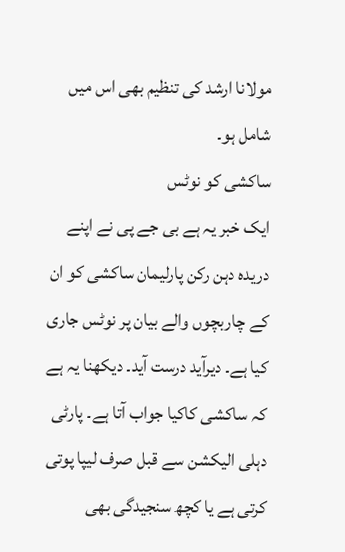مولانا ارشد کی تنظیم بھی اس میں شامل ہو۔
ساکشی کو نوٹس
ایک خبر یہ ہے بی جے پی نے اپنے دریدہ دہن رکن پارلیمان ساکشی کو ان کے چاربچوں والے بیان پر نوٹس جاری کیا ہے۔ دیرآید درست آید۔ دیکھنا یہ ہے کہ ساکشی کاکیا جواب آتا ہے۔ پارٹی دہلی الیکشن سے قبل صرف لیپا پوتی کرتی ہے یا کچھ سنجیدگی بھی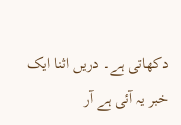دکھاتی ہے۔ دریں اثنا ایک خبر یہ آئی ہے آر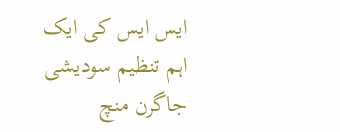ایس ایس کی ایک اہم تنظیم سودیشی جاگرن منچ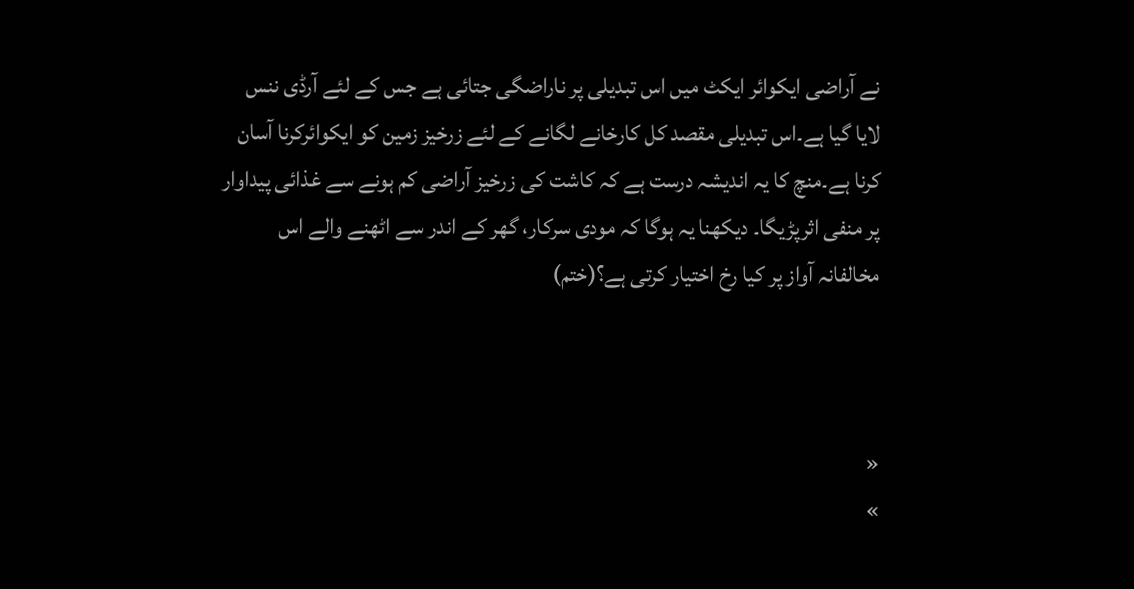نے آراضی ایکوائر ایکٹ میں اس تبدیلی پر ناراضگی جتائی ہے جس کے لئے آرڈی ننس لایا گیا ہے۔اس تبدیلی مقصد کل کارخانے لگانے کے لئے زرخیز زمین کو ایکوائرکرنا آسان کرنا ہے۔منچ کا یہ اندیشہ درست ہے کہ کاشت کی زرخیز آراضی کم ہونے سے غذائی پیداوار پر منفی اثرپڑیگا۔ دیکھنا یہ ہوگا کہ مودی سرکار، گھر کے اندر سے اٹھنے والے اس مخالفانہ آواز پر کیا رخ اختیار کرتی ہے؟(ختم)



«
»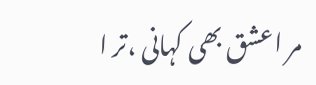مر اعشق بھی کہانی ،تر ا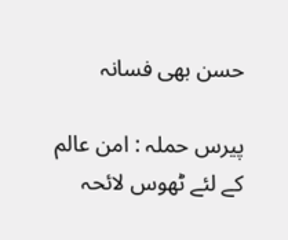حسن بھی فسانہ

پیرس حملہ : امن عالم کے لئے ٹھوس لائحہ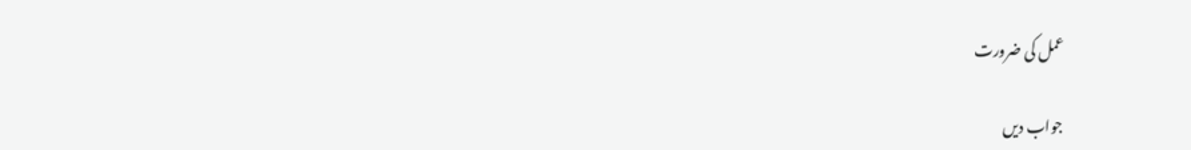عمل کی ضرورت

جواب دیں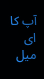آپ کا ای میل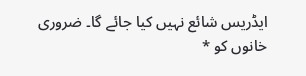ایڈریس شائع نہیں کیا جائے گا۔ ضروری خانوں کو *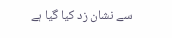سے نشان زد کیا گیا ہے